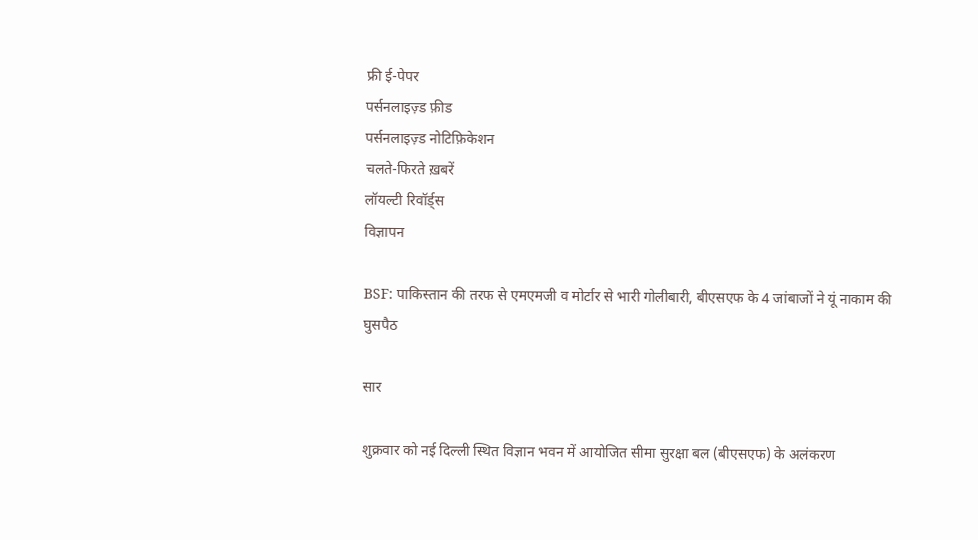फ्री ई-पेपर
पर्सनलाइज़्ड फ़ीड
पर्सनलाइज़्ड नोटिफ़िकेशन
चलते-फिरते ख़बरें
लॉयल्टी रिवॉर्ड्स
विज्ञापन

BSF: पाकिस्तान की तरफ से एमएमजी व मोर्टार से भारी गोलीबारी, बीएसएफ के 4 जांबाजों ने यूं नाकाम की घुसपैठ

सार

शुक्रवार को नई दिल्ली स्थित विज्ञान भवन में आयोजित सीमा सुरक्षा बल (बीएसएफ) के अलंकरण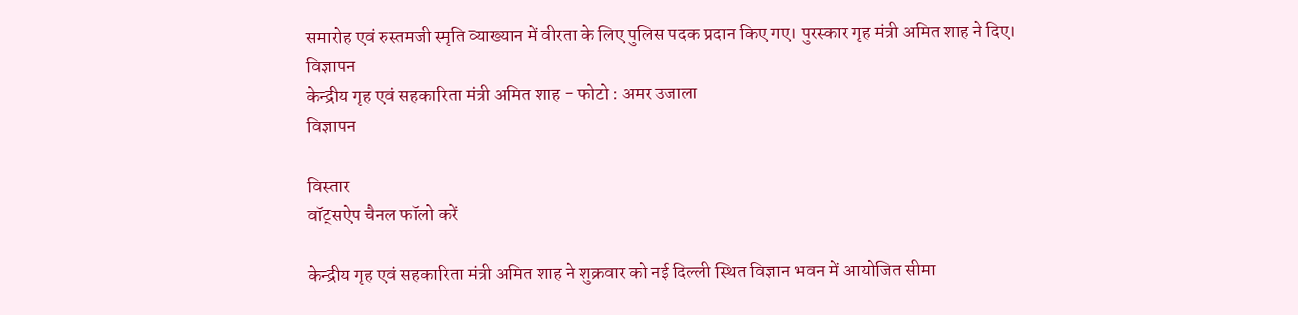समारोह एवं रुस्तमजी स्मृति व्याख्यान में वीरता के लिए पुलिस पदक प्रदान किए गए। पुरस्कार गृह मंत्री अमित शाह ने दिए।
विज्ञापन
केन्द्रीय गृह एवं सहकारिता मंत्री अमित शाह - फोटो : अमर उजाला
विज्ञापन

विस्तार
वॉट्सऐप चैनल फॉलो करें

केन्द्रीय गृह एवं सहकारिता मंत्री अमित शाह ने शुक्रवार को नई दिल्ली स्थित विज्ञान भवन में आयोजित सीमा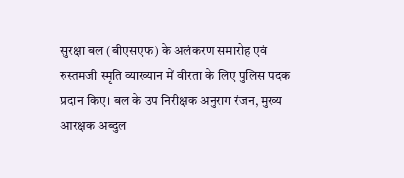सुरक्षा बल (बीएसएफ) के अलंकरण समारोह एवं रुस्तमजी स्मृति व्याख्यान में वीरता के लिए पुलिस पदक प्रदान किए। बल के उप निरीक्षक अनुराग रंजन, मुख्य आरक्षक अब्दुल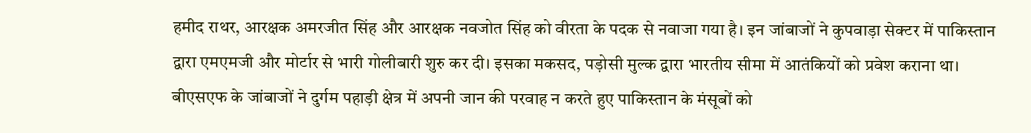हमीद राथर, आरक्षक अमरजीत सिंह और आरक्षक नवजोत सिंह को वीरता के पदक से नवाजा गया है। इन जांबाजों ने कुपवाड़ा सेक्टर में पाकिस्तान द्वारा एमएमजी और मोर्टार से भारी गोलीबारी शुरु कर दी। इसका मकसद, पड़ोसी मुल्क द्वारा भारतीय सीमा में आतंकियों को प्रवेश कराना था। बीएसएफ के जांबाजों ने दुर्गम पहाड़ी क्षेत्र में अपनी जान की परवाह न करते हुए पाकिस्तान के मंसूबों को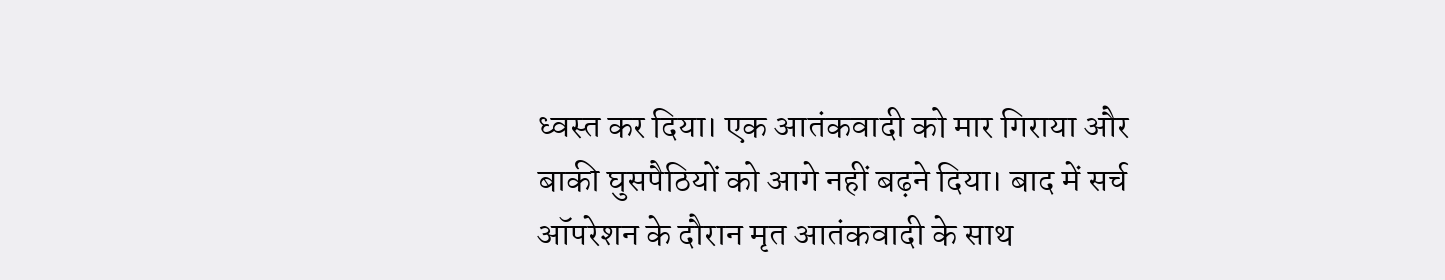ध्वस्त कर दिया। एक आतंकवादी को मार गिराया और बाकी घुसपैठियों को आगे नहीं बढ़ने दिया। बाद में सर्च ऑपरेशन के दौरान मृत आतंकवादी के साथ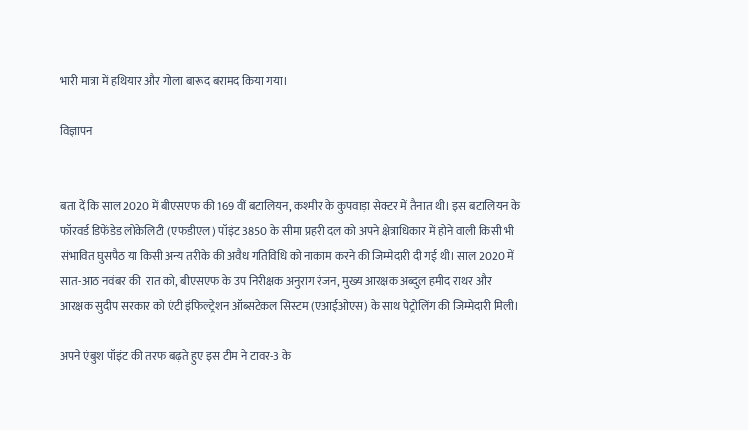भारी मात्रा में हथियार और गोला बारूद बरामद किया गया।

विज्ञापन


बता दें कि साल 2020 में बीएसएफ की 169 वीं बटालियन, कश्मीर के कुपवाड़ा सेक्टर में तैनात थी। इस बटालियन के फॉरवर्ड डिफेंडेड लोकेलिटी (एफडीएल) पॉइंट 3850 के सीमा प्रहरी दल को अपने क्षेत्राधिकार में होने वाली किसी भी संभावित घुसपैठ या किसी अन्य तरीके की अवैध गतिविधि को नाकाम करने की जिम्मेदारी दी गई थी। साल 2020 में सात-आठ नवंबर की  रात को, बीएसएफ के उप निरीक्षक अनुराग रंजन, मुख्य आरक्षक अब्दुल हमीद राथर और आरक्षक सुदीप सरकार को एंटी इंफिल्ट्रेशन ऑब्सटेकल सिस्टम (एआईओएस) के साथ पेट्रोलिंग की जिम्मेदारी मिली।

अपने एंबुश पॉइंट की तरफ बढ़ते हुए इस टीम ने टावर-3 के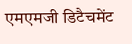एमएमजी डिटैचमेंट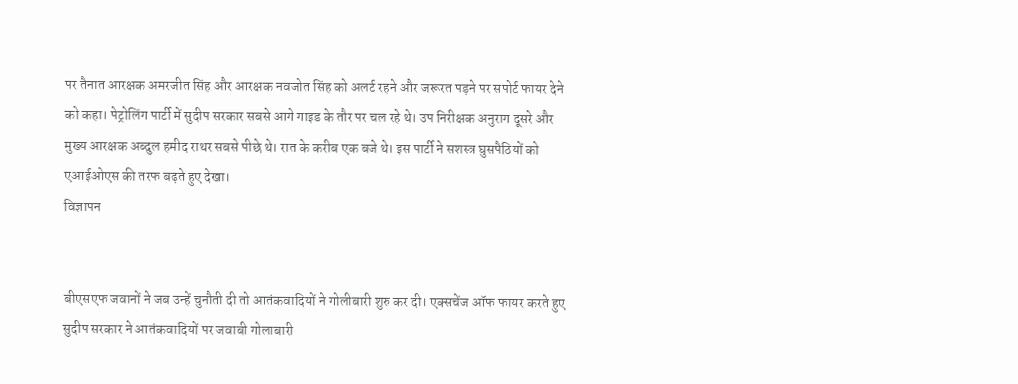पर तैनात आरक्षक अमरजीत सिंह और आरक्षक नवजोत सिंह को अलर्ट रहने और जरूरत पड़ने पर सपोर्ट फायर देने को कहा। पेट्रोलिंग पार्टी में सुदीप सरकार सबसे आगे गाइड के तौर पर चल रहे थे। उप निरीक्षक अनुराग दूसरे और मुख्य आरक्षक अब्दुल हमीद राथर सबसे पीछे थे। रात के करीब एक बजे थे। इस पार्टी ने सशस्त्र घुसपैठियों को एआईओएस की तरफ बढ़ते हुए देखा।
विज्ञापन


बीएसएफ जवानों ने जब उन्हें चुनौती दी तो आतंकवादियों ने गोलीबारी शुरु कर दी। एक्सचेंज ऑफ फायर करते हुए सुदीप सरकार ने आतंकवादियों पर जवाबी गोलाबारी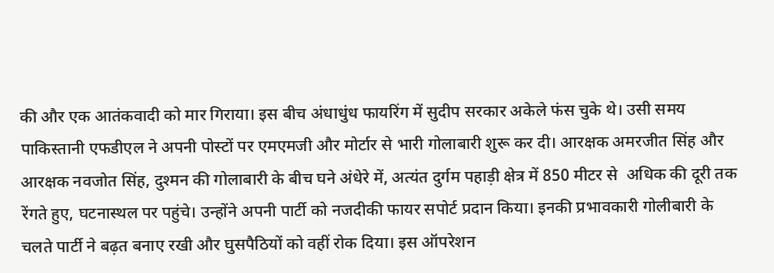की और एक आतंकवादी को मार गिराया। इस बीच अंधाधुंध फायरिंग में सुदीप सरकार अकेले फंस चुके थे। उसी समय पाकिस्तानी एफडीएल ने अपनी पोस्टों पर एमएमजी और मोर्टार से भारी गोलाबारी शुरू कर दी। आरक्षक अमरजीत सिंह और आरक्षक नवजोत सिंह, दुश्मन की गोलाबारी के बीच घने अंधेरे में, अत्यंत दुर्गम पहाड़ी क्षेत्र में 850 मीटर से  अधिक की दूरी तक रेंगते हुए, घटनास्थल पर पहुंचे। उन्होंने अपनी पार्टी को नजदीकी फायर सपोर्ट प्रदान किया। इनकी प्रभावकारी गोलीबारी के चलते पार्टी ने बढ़त बनाए रखी और घुसपैठियों को वहीं रोक दिया। इस ऑपरेशन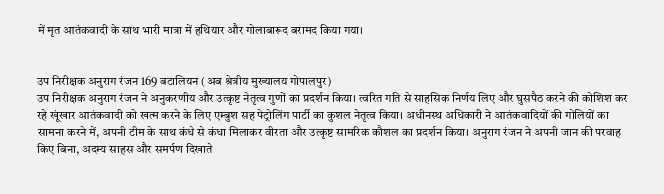में मृत आतंकवादी के साथ भारी मात्रा में हथियार और गोलाबारूद बरामद किया गया।


उप निरीक्षक अनुराग रंजन 169 बटालियन (अब श्रेत्रीय मुख्यालय गोपालपुर)
उप निरीक्षक अनुराग रंजन ने अनुकरणीय और उत्कृष्ट नेतृत्व गुणों का प्रदर्शन किया। त्वरित गति से साहसिक निर्णय लिए और घुसपैठ करने की कोशिश कर रहे खूंखार आतंकवादी को खत्म करने के लिए एम्बुश सह पेट्रोलिंग पार्टी का कुशल नेतृत्व किया। अधीनस्थ अधिकारी ने आतंकवादियों की गोलियों का सामना करने में, अपनी टीम के साथ कंधे से कंधा मिलाकर वीरता और उत्कृष्ट सामरिक कौशल का प्रदर्शन किया। अनुराग रंजन ने अपनी जान की परवाह किए बिना, अदम्य साहस और समर्पण दिखाते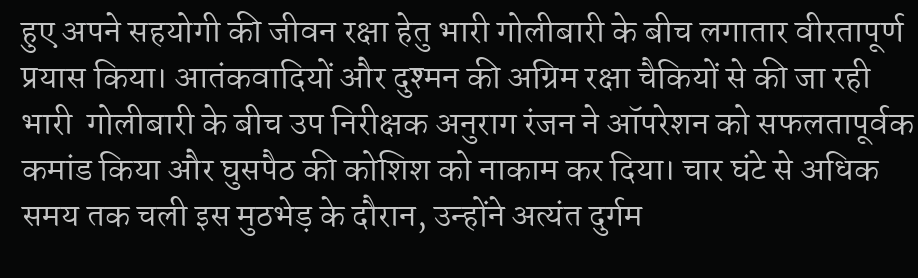हुए अपने सहयोगी की जीवन रक्षा हेतु भारी गोलीबारी के बीच लगातार वीरतापूर्ण प्रयास किया। आतंकवादियों और दुश्मन की अग्रिम रक्षा चैकियों से की जा रही भारी  गोलीबारी के बीच उप निरीक्षक अनुराग रंजन ने ऑपरेशन को सफलतापूर्वक कमांड किया और घुसपैठ की कोशिश को नाकाम कर दिया। चार घंटे से अधिक समय तक चली इस मुठभेड़ के दौरान, उन्होंने अत्यंत दुर्गम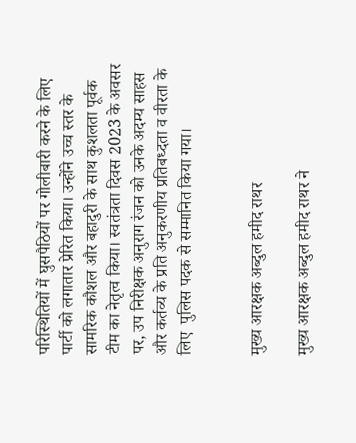परिस्थितियों में घुसपैठियों पर गोलीबारी करने के लिए पार्टी को लगातार प्रेरित किया। उन्होंने उच्च स्तर के सामरिक कौशल और बहादुरी के साथ कुशलता पूर्वक टीम का नेतृत्व किया। स्वतंत्रता दिवस 2023 के अवसर पर, उप निरीक्षक अनुराग रंजन को उनके अदम्य साहस और कर्तव्य के प्रति अनुकरणीय प्रतिबध्दता व वीरता के लिए  पुलिस पदक से सम्मानित किया गया।


मुख्य आरक्षक अब्दुल हमीद राथर

मुख्य आरक्षक अब्दुल हमीद राथर ने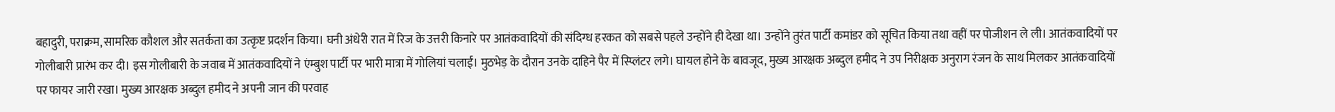बहादुरी, पराक्रम, सामरिक कौशल और सतर्कता का उत्कृष्ट प्रदर्शन किया। घनी अंधेरी रात में रिज के उत्तरी किनारे पर आतंकवादियों की संदिग्ध हरकत को सबसे पहले उन्होंने ही देखा था। उन्होंने तुरंत पार्टी कमांडर को सूचित किया तथा वहीं पर पोजीशन ले ली। आतंकवादियों पर गोलीबारी प्रारंभ कर दी। इस गोलीबारी के जवाब में आतंकवादियों ने एंम्बुश पार्टी पर भारी मात्रा में गोलियां चलाईं। मुठभेड़ के दौरान उनके दाहिने पैर में स्प्लिंटर लगे। घायल होने के बावजूद, मुख्य आरक्षक अब्दुल हमीद ने उप निरीक्षक अनुराग रंजन के साथ मिलकर आतंकवादियों पर फायर जारी रखा। मुख्य आरक्षक अब्दुल हमीद ने अपनी जान की परवाह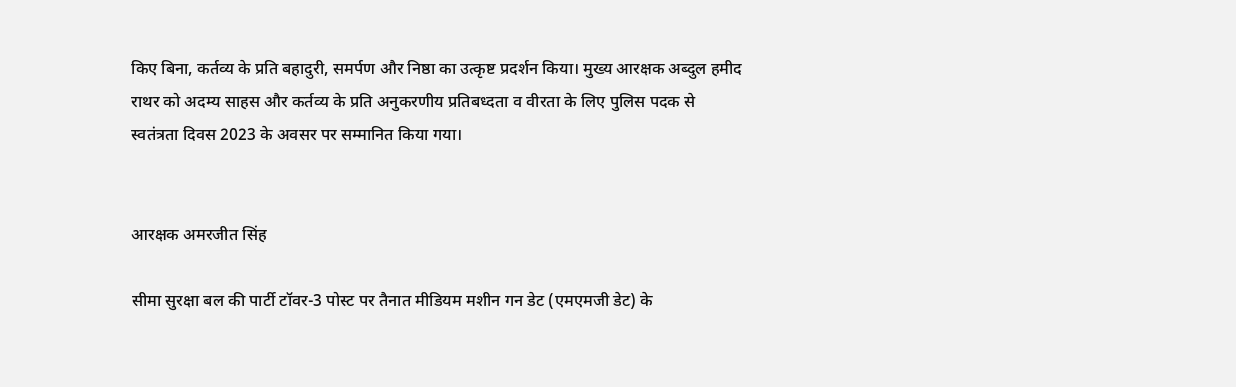किए बिना, कर्तव्य के प्रति बहादुरी, समर्पण और निष्ठा का उत्कृष्ट प्रदर्शन किया। मुख्य आरक्षक अब्दुल हमीद राथर को अदम्य साहस और कर्तव्य के प्रति अनुकरणीय प्रतिबध्दता व वीरता के लिए पुलिस पदक से स्वतंत्रता दिवस 2023 के अवसर पर सम्मानित किया गया।


आरक्षक अमरजीत सिंह

सीमा सुरक्षा बल की पार्टी टॉवर-3 पोस्ट पर तैनात मीडियम मशीन गन डेट (एमएमजी डेट) के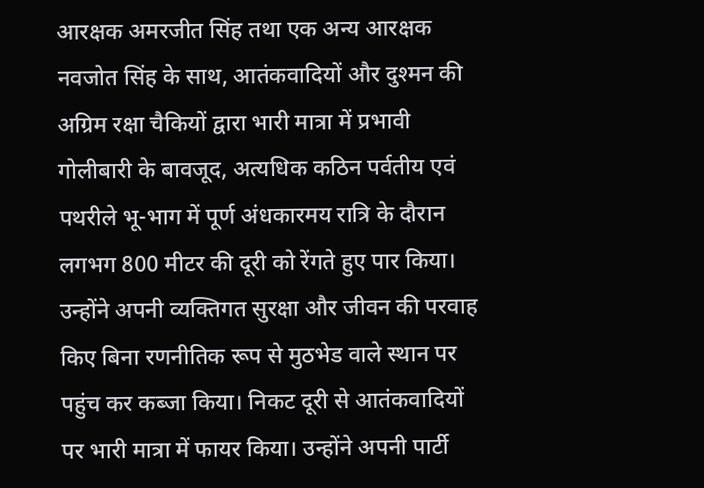आरक्षक अमरजीत सिंह तथा एक अन्य आरक्षक नवजोत सिंह के साथ, आतंकवादियों और दुश्मन की अग्रिम रक्षा चैकियों द्वारा भारी मात्रा में प्रभावी गोलीबारी के बावजूद, अत्यधिक कठिन पर्वतीय एवं पथरीले भू-भाग में पूर्ण अंधकारमय रात्रि के दौरान लगभग 800 मीटर की दूरी को रेंगते हुए पार किया। उन्होंने अपनी व्यक्तिगत सुरक्षा और जीवन की परवाह किए बिना रणनीतिक रूप से मुठभेड वाले स्थान पर पहुंच कर कब्जा किया। निकट दूरी से आतंकवादियों पर भारी मात्रा में फायर किया। उन्होंने अपनी पार्टी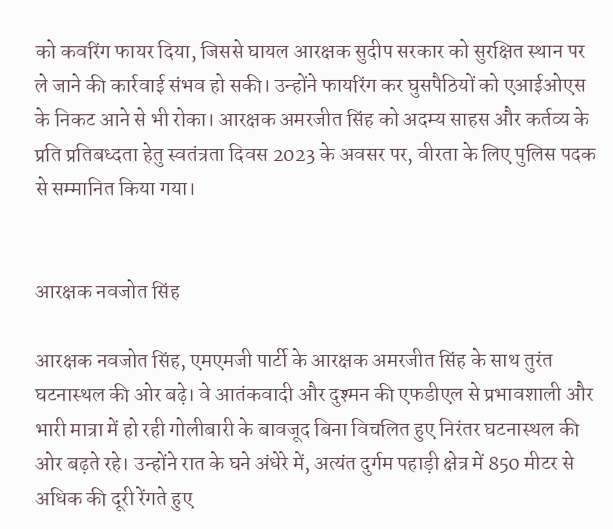को कवरिंग फायर दिया, जिससे घायल आरक्षक सुदीप सरकार को सुरक्षित स्थान पर ले जाने की कार्रवाई संभव हो सकी। उन्होंने फायरिंग कर घुसपैठियों को एआईओएस के निकट आने से भी रोका। आरक्षक अमरजीत सिंह को अदम्य साहस और कर्तव्य के प्रति प्रतिबध्दता हेतु स्वतंत्रता दिवस 2023 के अवसर पर, वीरता के लिए पुलिस पदक से सम्मानित किया गया।


आरक्षक नवजोत सिंह

आरक्षक नवजोत सिंह, एमएमजी पार्टी के आरक्षक अमरजीत सिंह के साथ तुरंत घटनास्थल की ओर बढ़े। वे आतंकवादी और दुश्मन की एफडीएल से प्रभावशाली और भारी मात्रा में हो रही गोलीबारी के बावजूद बिना विचलित हुए निरंतर घटनास्थल की ओर बढ़ते रहे। उन्होंने रात के घने अंधेरे में, अत्यंत दुर्गम पहाड़ी क्षेत्र में 850 मीटर से अधिक की दूरी रेंगते हुए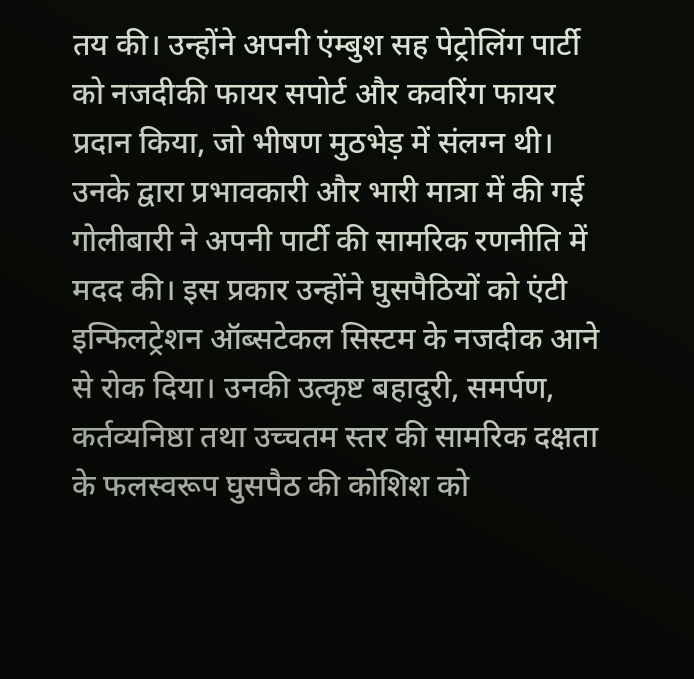तय की। उन्होंने अपनी एंम्बुश सह पेट्रोलिंग पार्टी को नजदीकी फायर सपोर्ट और कवरिंग फायर प्रदान किया, जो भीषण मुठभेड़ में संलग्न थी। उनके द्वारा प्रभावकारी और भारी मात्रा में की गई गोलीबारी ने अपनी पार्टी की सामरिक रणनीति में मदद की। इस प्रकार उन्होंने घुसपैठियों को एंटी इन्फिलट्रेशन ऑब्सटेकल सिस्टम के नजदीक आने से रोक दिया। उनकी उत्कृष्ट बहादुरी, समर्पण, कर्तव्यनिष्ठा तथा उच्चतम स्तर की सामरिक दक्षता के फलस्वरूप घुसपैठ की कोशिश को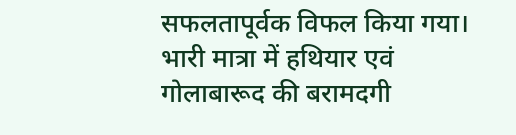सफलतापूर्वक विफल किया गया। भारी मात्रा में हथियार एवं गोलाबारूद की बरामदगी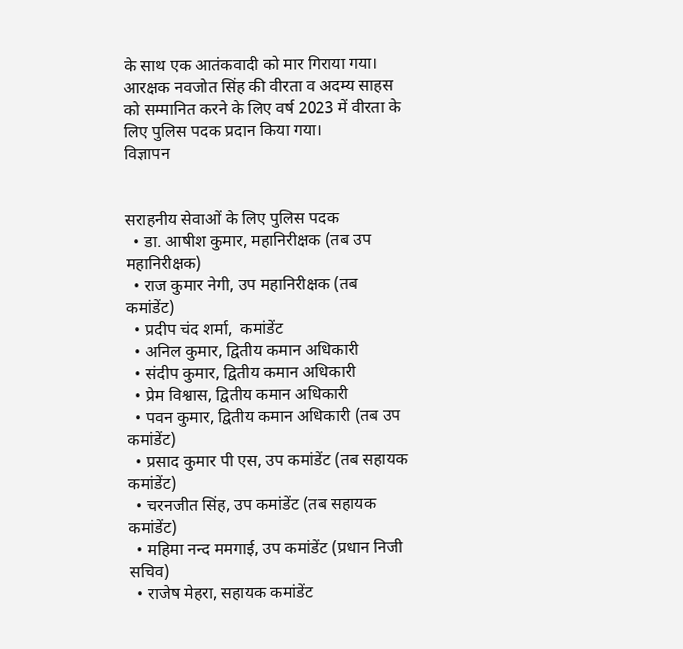के साथ एक आतंकवादी को मार गिराया गया। आरक्षक नवजोत सिंह की वीरता व अदम्य साहस को सम्मानित करने के लिए वर्ष 2023 में वीरता के लिए पुलिस पदक प्रदान किया गया।
विज्ञापन


सराहनीय सेवाओं के लिए पुलिस पदक
  • डा. आषीश कुमार, महानिरीक्षक (तब उप महानिरीक्षक)
  • राज कुमार नेगी, उप महानिरीक्षक (तब कमांडेंट)
  • प्रदीप चंद शर्मा,  कमांडेंट
  • अनिल कुमार, द्वितीय कमान अधिकारी
  • संदीप कुमार, द्वितीय कमान अधिकारी
  • प्रेम विश्वास, द्वितीय कमान अधिकारी
  • पवन कुमार, द्वितीय कमान अधिकारी (तब उप कमांडेंट)
  • प्रसाद कुमार पी एस, उप कमांडेंट (तब सहायक कमांडेंट)
  • चरनजीत सिंह, उप कमांडेंट (तब सहायक कमांडेंट)
  • महिमा नन्द ममगाई, उप कमांडेंट (प्रधान निजी सचिव)
  • राजेष मेहरा, सहायक कमांडेंट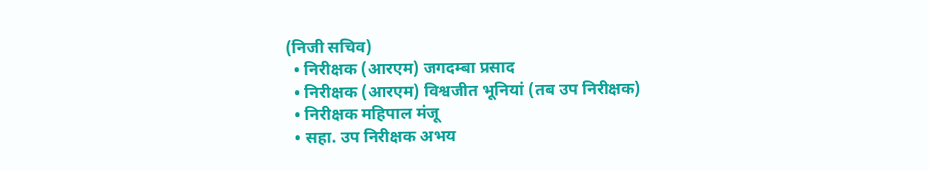(निजी सचिव)
  • निरीक्षक (आरएम) जगदम्बा प्रसाद
  • निरीक्षक (आरएम) विश्वजीत भूनियां (तब उप निरीक्षक)
  • निरीक्षक महिपाल मंजू
  • सहा. उप निरीक्षक अभय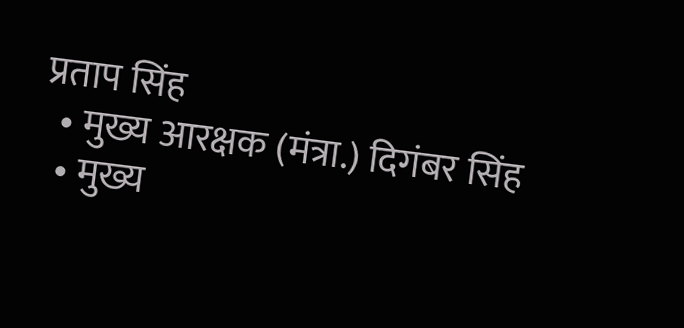प्रताप सिंह
  • मुख्य आरक्षक (मंत्रा.) दिगंबर सिंह
  • मुख्य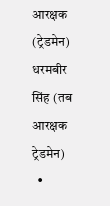आरक्षक (ट्रेडमेन) धरमबीर सिंह (तब आरक्षक ट्रेडमेन)
  •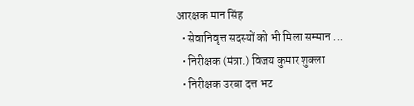आरक्षक मान सिंह
  • सेवानिवृत्त सदस्यों को भी मिला सम्मान ...
  • निरीक्षक (मंत्रा.) विजय कुमार शुक्ला
  • निरीक्षक उरबा दत्त भट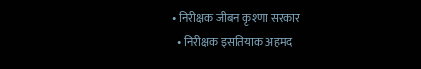• निरीक्षक जीबन कृश्णा सरकार
  • निरीक्षक इसतियाक अहमद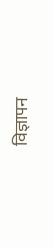विज्ञापन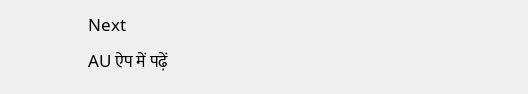Next
AU ऐप में पढ़ें